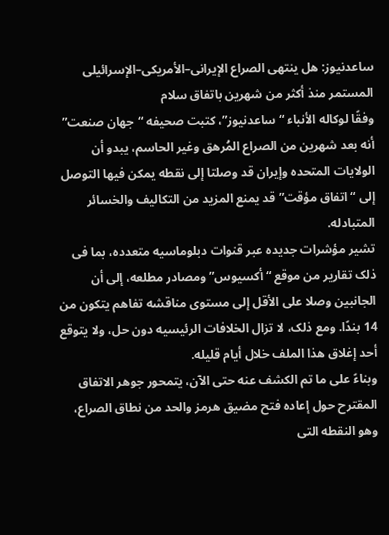ساعدنیوز: هل ینتهی الصراع الإیرانی–الأمریکی–الإسرائیلی المستمر منذ أکثر من شهرین باتفاق سلام
وفقًا لوکاله الأنباء “ساعدنیوز”، کتبت صحیفه “جهان صنعت” أنه بعد شهرین من الصراع المُرهق وغیر الحاسم، یبدو أن الولایات المتحده وإیران قد وصلتا إلى نقطه یمکن فیها التوصل إلى “اتفاق مؤقت” قد یمنع المزید من التکالیف والخسائر المتبادله.
تشیر مؤشرات جدیده عبر قنوات دبلوماسیه متعدده، بما فی ذلک تقاریر من موقع “أکسیوس” ومصادر مطلعه، إلى أن الجانبین وصلا على الأقل إلى مستوى مناقشه تفاهم یتکون من 14 بندًا. ومع ذلک، لا تزال الخلافات الرئیسیه دون حل، ولا یتوقع أحد إغلاق هذا الملف خلال أیام قلیله.
وبناءً على ما تم الکشف عنه حتى الآن، یتمحور جوهر الاتفاق المقترح حول إعاده فتح مضیق هرمز والحد من نطاق الصراع، وهو النقطه التی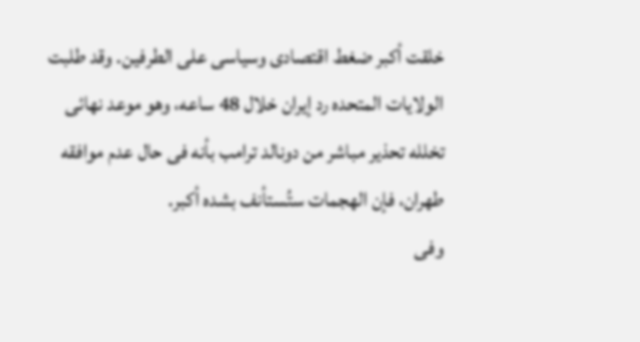خلقت أکبر ضغط اقتصادی وسیاسی على الطرفین. وقد طلبت الولایات المتحده رد إیران خلال 48 ساعه، وهو موعد نهائی تخلله تحذیر مباشر من دونالد ترامب بأنه فی حال عدم موافقه طهران، فإن الهجمات ستُستأنف بشده أکبر.
وفی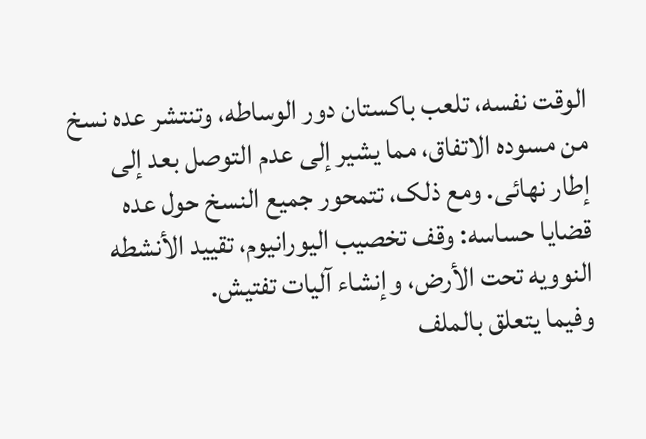الوقت نفسه، تلعب باکستان دور الوساطه، وتنتشر عده نسخ من مسوده الاتفاق، مما یشیر إلى عدم التوصل بعد إلى إطار نهائی. ومع ذلک، تتمحور جمیع النسخ حول عده قضایا حساسه: وقف تخصیب الیورانیوم، تقیید الأنشطه النوویه تحت الأرض، وإنشاء آلیات تفتیش.
وفیما یتعلق بالملف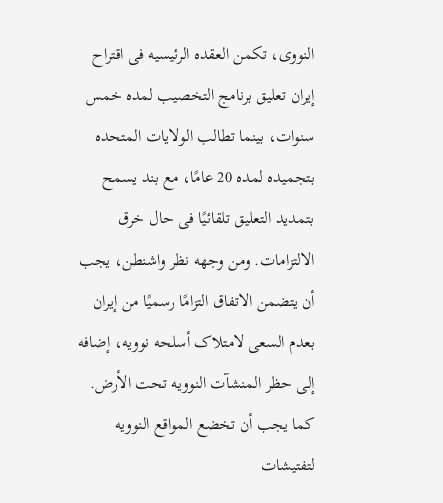النووی، تکمن العقده الرئیسیه فی اقتراح إیران تعلیق برنامج التخصیب لمده خمس سنوات، بینما تطالب الولایات المتحده بتجمیده لمده 20 عامًا، مع بند یسمح بتمدید التعلیق تلقائیًا فی حال خرق الالتزامات. ومن وجهه نظر واشنطن، یجب أن یتضمن الاتفاق التزامًا رسمیًا من إیران بعدم السعی لامتلاک أسلحه نوویه، إضافه إلى حظر المنشآت النوویه تحت الأرض. کما یجب أن تخضع المواقع النوویه لتفتیشات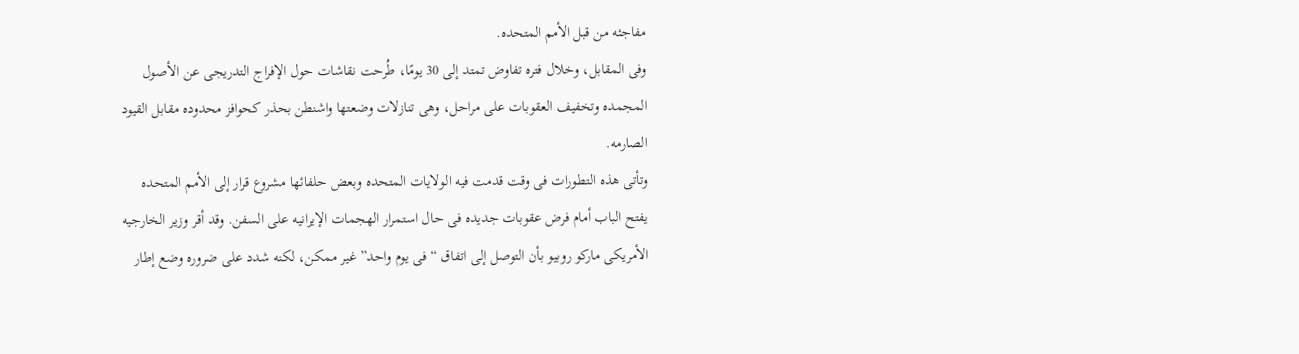مفاجئه من قبل الأمم المتحده.
وفی المقابل، وخلال فتره تفاوض تمتد إلى 30 یومًا، طُرحت نقاشات حول الإفراج التدریجی عن الأصول المجمده وتخفیف العقوبات على مراحل، وهی تنازلات وضعتها واشنطن بحذر کحوافز محدوده مقابل القیود الصارمه.
وتأتی هذه التطورات فی وقت قدمت فیه الولایات المتحده وبعض حلفائها مشروع قرار إلى الأمم المتحده یفتح الباب أمام فرض عقوبات جدیده فی حال استمرار الهجمات الإیرانیه على السفن. وقد أقر وزیر الخارجیه الأمریکی مارکو روبیو بأن التوصل إلى اتفاق “فی یوم واحد” غیر ممکن، لکنه شدد على ضروره وضع إطار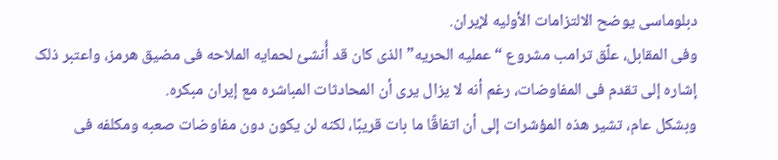دبلوماسی یوضح الالتزامات الأولیه لإیران.
وفی المقابل، علّق ترامب مشروع “عملیه الحریه” الذی کان قد أُنشئ لحمایه الملاحه فی مضیق هرمز، واعتبر ذلک إشاره إلى تقدم فی المفاوضات، رغم أنه لا یزال یرى أن المحادثات المباشره مع إیران مبکره.
وبشکل عام، تشیر هذه المؤشرات إلى أن اتفاقًا ما بات قریبًا، لکنه لن یکون دون مفاوضات صعبه ومکلفه فی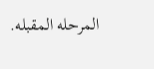المرحله المقبله.